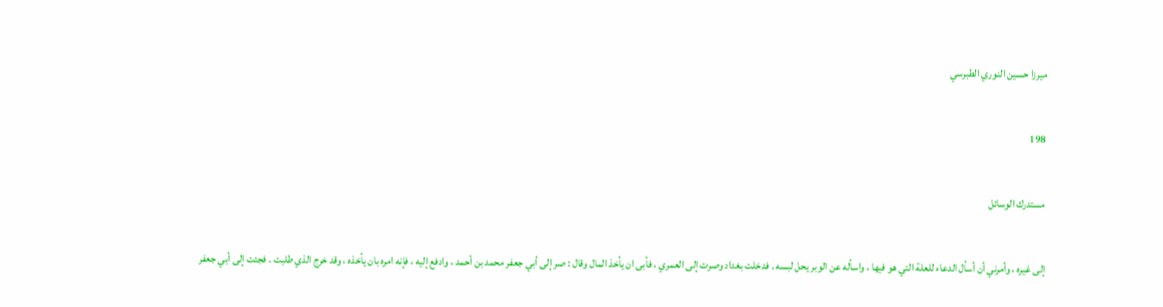ميرزا حسين النوري الطبرسي

198

مستدرك الوسائل

إلى غيره ، وأمرني أن أسأل الدعاء للعلة التي هو فيها ، واسأله عن الوبر يحل لبسه . فدخلت بغداد وصرت إلى العمري ، فأبى ان يأخذ المال وقال : صر إلى أبي جعفر محمد بن أحمد ، وادفع إليه ، فإنه امره بان يأخذه ، وقد خرج الذي طلبت . فجئت إلى أبي جعفر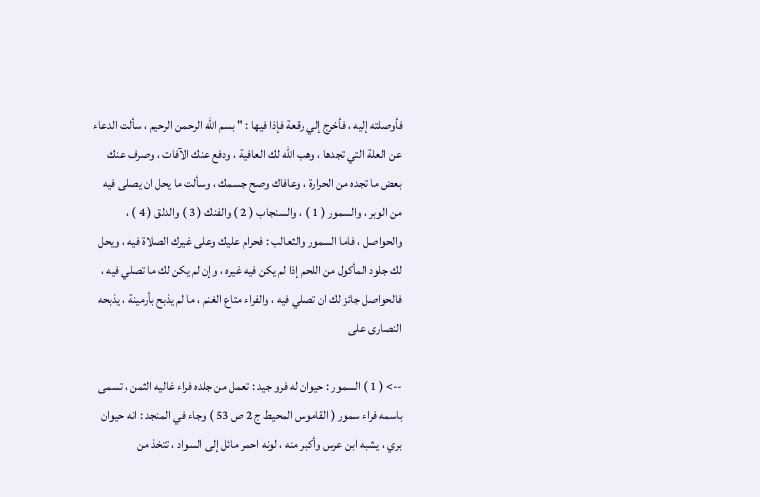فأوصلته إليه ، فأخرج إلي رقعة فإذا فيها : " بسم الله الرحمن الرحيم ، سألت الدعاء عن العلة التي تجدها ، وهب الله لك العافية ، ودفع عنك الآفات ، وصرف عنك بعض ما تجده من الحرارة ، وعافاك وصح جسمك ، وسألت ما يحل ان يصلى فيه من الوبر ، والسمور ( 1 ) ، والسنجاب ( 2 ) والفنك ( 3 ) والدلق ( 4 ) ، والحواصل ، فاما السمور والثعالب : فحرام عليك وعلى غيرك الصلاة فيه ، ويحل لك جلود المأكول من اللحم إذا لم يكن فيه غيره ، وإن لم يكن لك ما تصلي فيه ، فالحواصل جائز لك ان تصلي فيه ، والفراء متاع الغنم ، ما لم يذبح بأرمينة ، يذبحه النصارى على

--> ( 1 ) السمور : حيوان له فرو جيد : تعمل من جلده فراء غاليه الثمن ، تسمى باسمه فراء سمور ( القاموس المحيط ج 2 ص 53 ) وجاء في المنجد : انه حيوان بري ، يشبه ابن عرس وأكبر منه ، لونه احمر مائل إلى السواد ، تتخذ من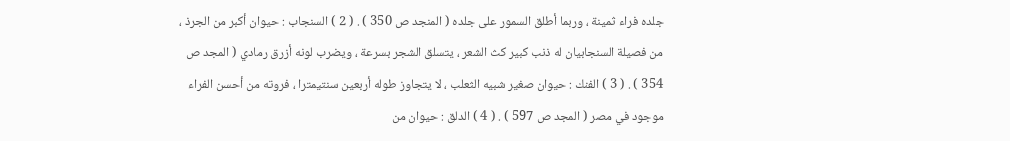جلده فراء ثمينة ، وربما أطلق السمور على جلده ( المنجد ص 350 ) . ( 2 ) السنجاب : حيوان أكبر من الجرذ ، من فصيلة السنجابيان له ذنب كبير كث الشعر ، يتسلق الشجر بسرعة ، ويضرب لونه أزرق رمادي ( المجد ص 354 ) . ( 3 ) الفنك : حيوان صغير شبيه الثعلب ، لا يتجاوز طوله أربعين سنتيمترا ، فروته من أحسن الفراء موجود في مصر ( المجد ص 597 ) . ( 4 ) الدلق : حيوان من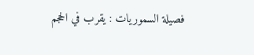فصيلة السموريات : يقرب في الحجم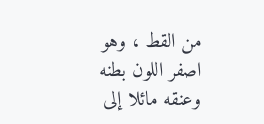من القط ، وهو اصفر اللون بطنه وعنقه مائلا إلى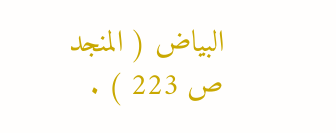البياض ( المنجد ص 223 ) .